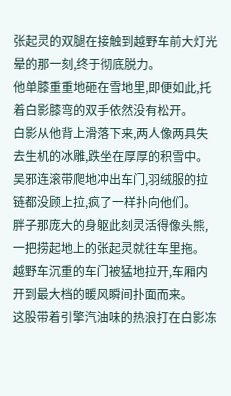张起灵的双腿在接触到越野车前大灯光晕的那一刻,终于彻底脱力。
他单膝重重地砸在雪地里,即便如此,托着白影膝弯的双手依然没有松开。
白影从他背上滑落下来,两人像两具失去生机的冰雕,跌坐在厚厚的积雪中。
吴邪连滚带爬地冲出车门,羽绒服的拉链都没顾上拉,疯了一样扑向他们。
胖子那庞大的身躯此刻灵活得像头熊,一把捞起地上的张起灵就往车里拖。
越野车沉重的车门被猛地拉开,车厢内开到最大档的暖风瞬间扑面而来。
这股带着引擎汽油味的热浪打在白影冻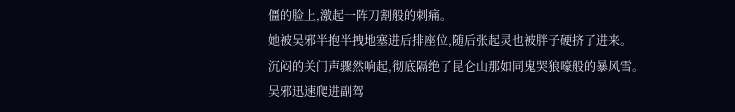僵的脸上,激起一阵刀割般的刺痛。
她被吴邪半抱半拽地塞进后排座位,随后张起灵也被胖子硬挤了进来。
沉闷的关门声骤然响起,彻底隔绝了昆仑山那如同鬼哭狼嚎般的暴风雪。
吴邪迅速爬进副驾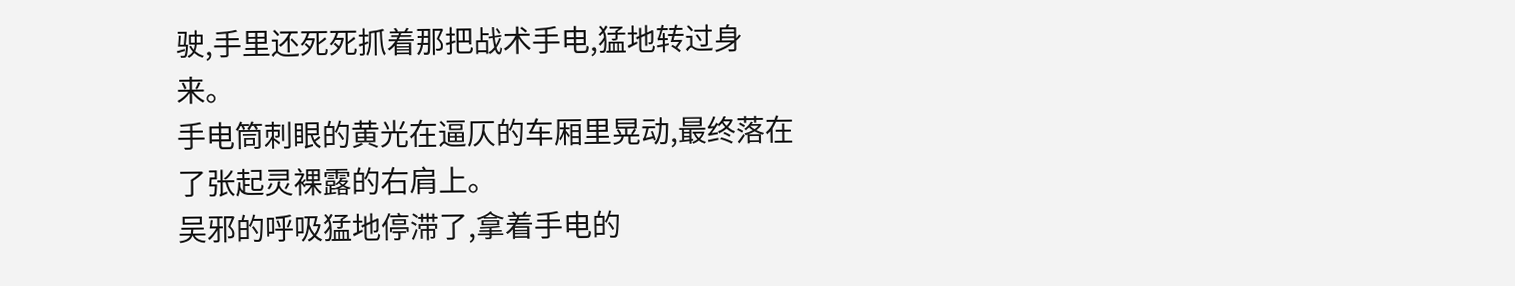驶,手里还死死抓着那把战术手电,猛地转过身来。
手电筒刺眼的黄光在逼仄的车厢里晃动,最终落在了张起灵裸露的右肩上。
吴邪的呼吸猛地停滞了,拿着手电的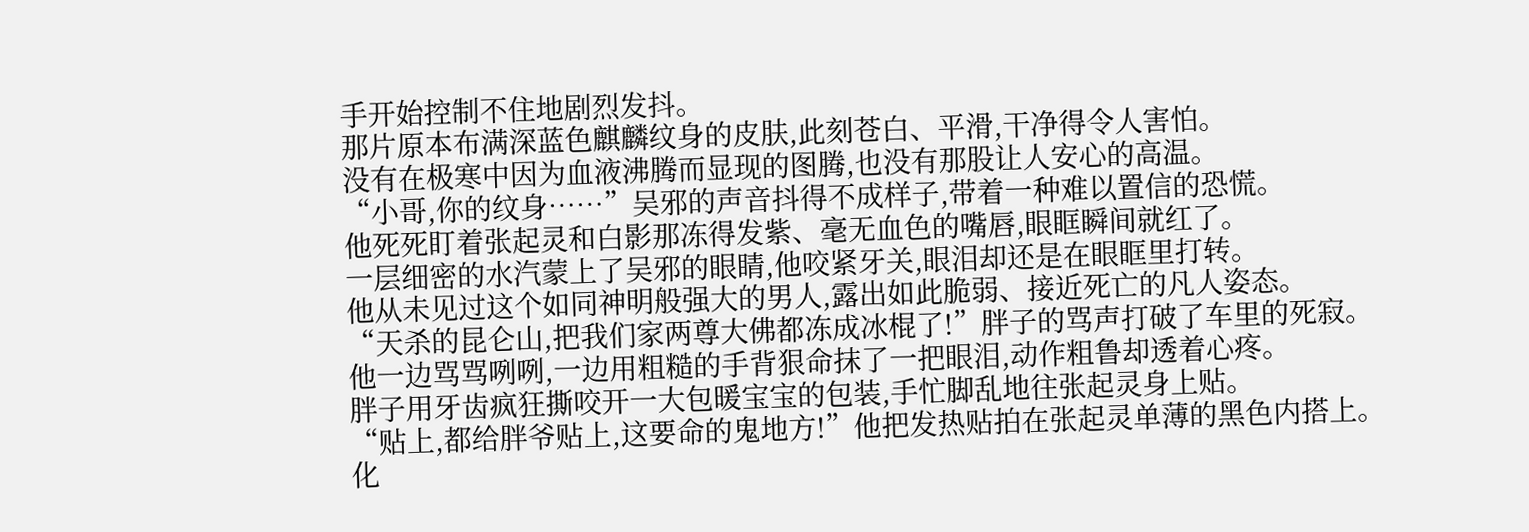手开始控制不住地剧烈发抖。
那片原本布满深蓝色麒麟纹身的皮肤,此刻苍白、平滑,干净得令人害怕。
没有在极寒中因为血液沸腾而显现的图腾,也没有那股让人安心的高温。
“小哥,你的纹身……”吴邪的声音抖得不成样子,带着一种难以置信的恐慌。
他死死盯着张起灵和白影那冻得发紫、毫无血色的嘴唇,眼眶瞬间就红了。
一层细密的水汽蒙上了吴邪的眼睛,他咬紧牙关,眼泪却还是在眼眶里打转。
他从未见过这个如同神明般强大的男人,露出如此脆弱、接近死亡的凡人姿态。
“天杀的昆仑山,把我们家两尊大佛都冻成冰棍了!”胖子的骂声打破了车里的死寂。
他一边骂骂咧咧,一边用粗糙的手背狠命抹了一把眼泪,动作粗鲁却透着心疼。
胖子用牙齿疯狂撕咬开一大包暖宝宝的包装,手忙脚乱地往张起灵身上贴。
“贴上,都给胖爷贴上,这要命的鬼地方!”他把发热贴拍在张起灵单薄的黑色内搭上。
化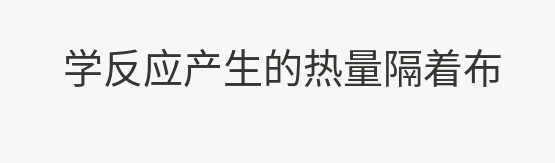学反应产生的热量隔着布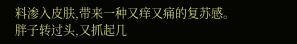料渗入皮肤,带来一种又痒又痛的复苏感。
胖子转过头,又抓起几